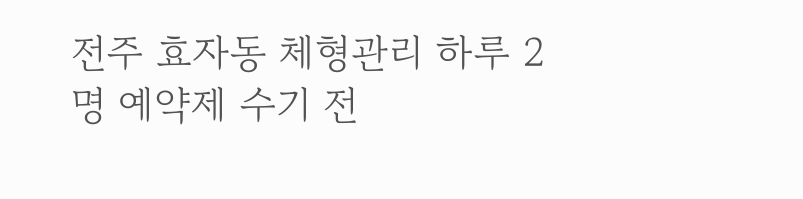전주 효자동 체형관리 하루 2명 예약제 수기 전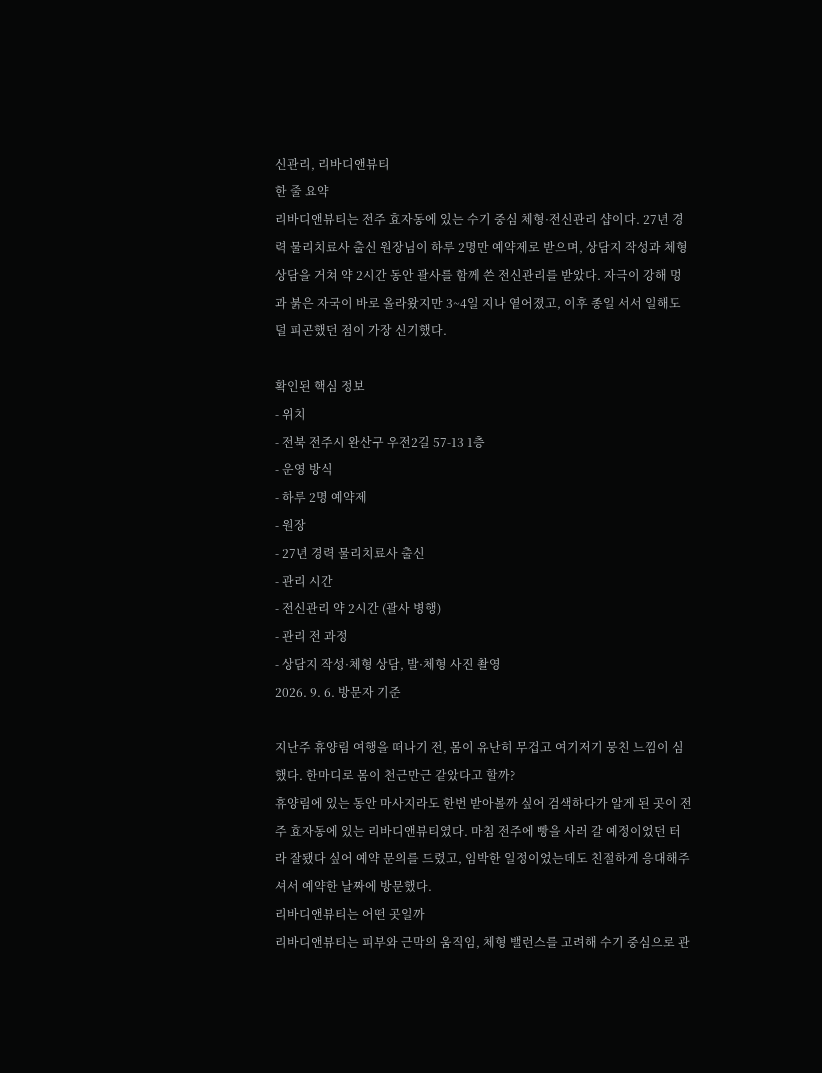신관리, 리바디앤뷰티
한 줄 요약
리바디앤뷰티는 전주 효자동에 있는 수기 중심 체형·전신관리 샵이다. 27년 경력 물리치료사 출신 원장님이 하루 2명만 예약제로 받으며, 상담지 작성과 체형 상담을 거쳐 약 2시간 동안 괄사를 함께 쓴 전신관리를 받았다. 자극이 강해 멍과 붉은 자국이 바로 올라왔지만 3~4일 지나 옅어졌고, 이후 종일 서서 일해도 덜 피곤했던 점이 가장 신기했다.

확인된 핵심 정보
- 위치
- 전북 전주시 완산구 우전2길 57-13 1층
- 운영 방식
- 하루 2명 예약제
- 원장
- 27년 경력 물리치료사 출신
- 관리 시간
- 전신관리 약 2시간 (괄사 병행)
- 관리 전 과정
- 상담지 작성·체형 상담, 발·체형 사진 촬영
2026. 9. 6. 방문자 기준

지난주 휴양림 여행을 떠나기 전, 몸이 유난히 무겁고 여기저기 뭉친 느낌이 심했다. 한마디로 몸이 천근만근 같았다고 할까?
휴양림에 있는 동안 마사지라도 한번 받아볼까 싶어 검색하다가 알게 된 곳이 전주 효자동에 있는 리바디앤뷰티였다. 마침 전주에 빵을 사러 갈 예정이었던 터라 잘됐다 싶어 예약 문의를 드렸고, 임박한 일정이었는데도 친절하게 응대해주셔서 예약한 날짜에 방문했다.
리바디앤뷰티는 어떤 곳일까
리바디앤뷰티는 피부와 근막의 움직임, 체형 밸런스를 고려해 수기 중심으로 관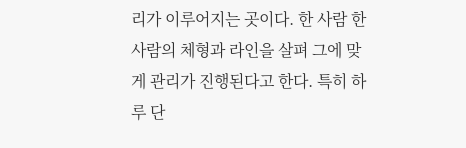리가 이루어지는 곳이다. 한 사람 한 사람의 체형과 라인을 살펴 그에 맞게 관리가 진행된다고 한다. 특히 하루 단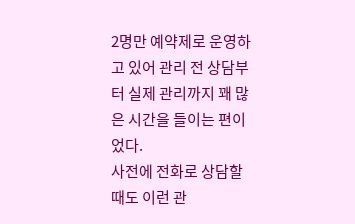2명만 예약제로 운영하고 있어 관리 전 상담부터 실제 관리까지 꽤 많은 시간을 들이는 편이었다.
사전에 전화로 상담할 때도 이런 관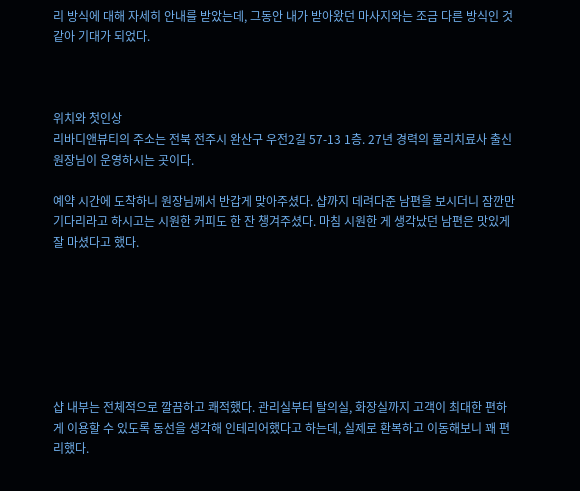리 방식에 대해 자세히 안내를 받았는데, 그동안 내가 받아왔던 마사지와는 조금 다른 방식인 것 같아 기대가 되었다.



위치와 첫인상
리바디앤뷰티의 주소는 전북 전주시 완산구 우전2길 57-13 1층. 27년 경력의 물리치료사 출신 원장님이 운영하시는 곳이다.

예약 시간에 도착하니 원장님께서 반갑게 맞아주셨다. 샵까지 데려다준 남편을 보시더니 잠깐만 기다리라고 하시고는 시원한 커피도 한 잔 챙겨주셨다. 마침 시원한 게 생각났던 남편은 맛있게 잘 마셨다고 했다.







샵 내부는 전체적으로 깔끔하고 쾌적했다. 관리실부터 탈의실, 화장실까지 고객이 최대한 편하게 이용할 수 있도록 동선을 생각해 인테리어했다고 하는데, 실제로 환복하고 이동해보니 꽤 편리했다.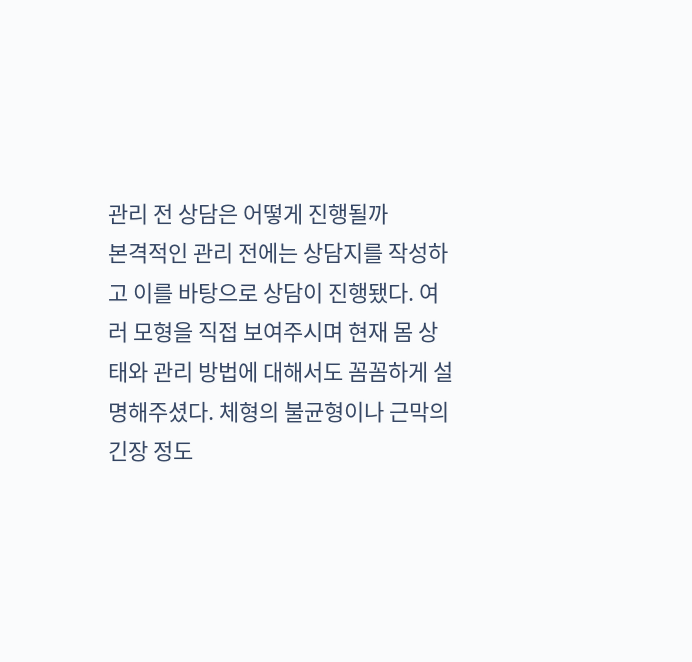관리 전 상담은 어떻게 진행될까
본격적인 관리 전에는 상담지를 작성하고 이를 바탕으로 상담이 진행됐다. 여러 모형을 직접 보여주시며 현재 몸 상태와 관리 방법에 대해서도 꼼꼼하게 설명해주셨다. 체형의 불균형이나 근막의 긴장 정도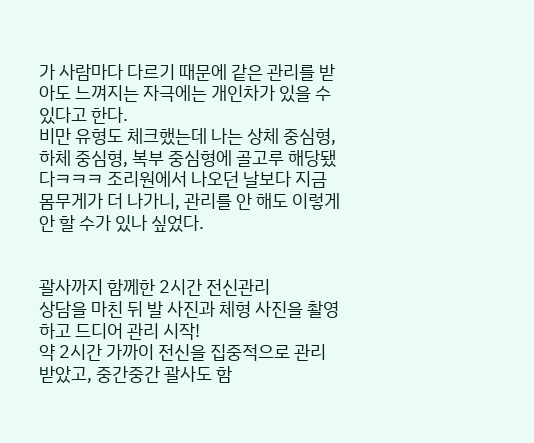가 사람마다 다르기 때문에 같은 관리를 받아도 느껴지는 자극에는 개인차가 있을 수 있다고 한다.
비만 유형도 체크했는데 나는 상체 중심형, 하체 중심형, 복부 중심형에 골고루 해당됐다ㅋㅋㅋ 조리원에서 나오던 날보다 지금 몸무게가 더 나가니, 관리를 안 해도 이렇게 안 할 수가 있나 싶었다.


괄사까지 함께한 2시간 전신관리
상담을 마친 뒤 발 사진과 체형 사진을 촬영하고 드디어 관리 시작!
약 2시간 가까이 전신을 집중적으로 관리받았고, 중간중간 괄사도 함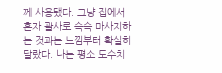께 사용됐다. 그냥 집에서 혼자 괄사로 슥슥 마사지하는 것과는 느낌부터 확실히 달랐다. 나는 평소 도수치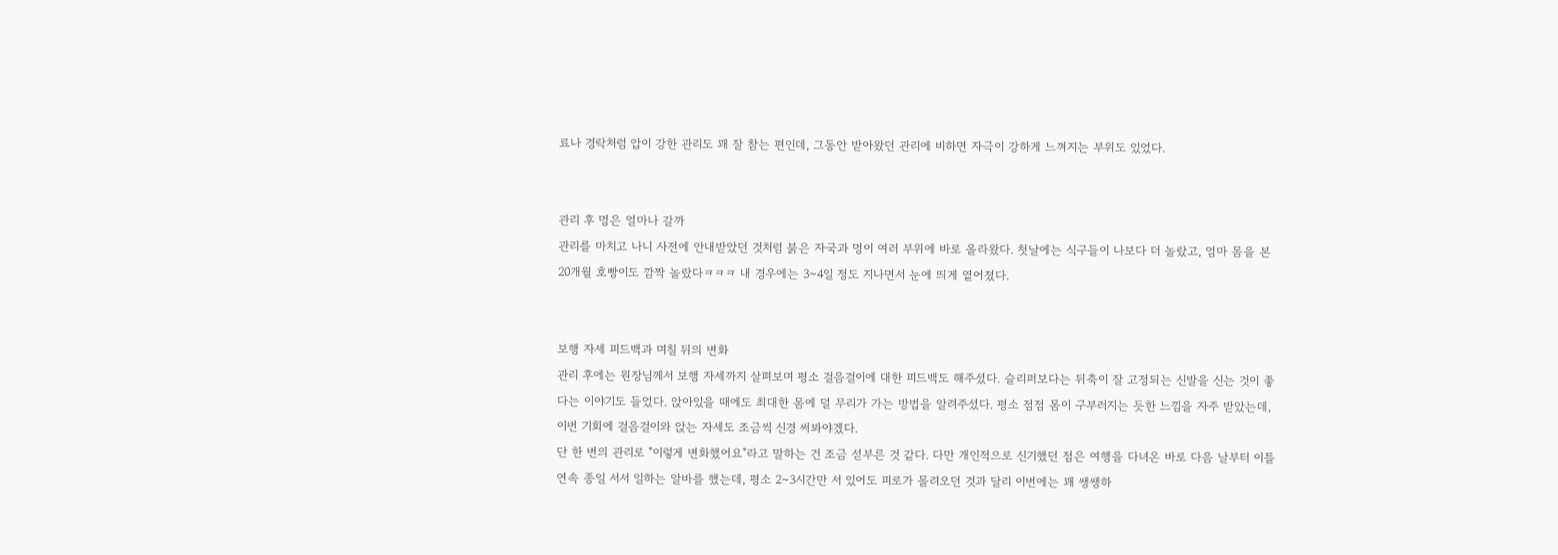료나 경락처럼 압이 강한 관리도 꽤 잘 참는 편인데, 그동안 받아왔던 관리에 비하면 자극이 강하게 느껴지는 부위도 있었다.


관리 후 멍은 얼마나 갈까
관리를 마치고 나니 사전에 안내받았던 것처럼 붉은 자국과 멍이 여러 부위에 바로 올라왔다. 첫날에는 식구들이 나보다 더 놀랐고, 엄마 몸을 본 20개월 호빵이도 깜짝 놀랐다ㅋㅋㅋ 내 경우에는 3~4일 정도 지나면서 눈에 띄게 옅어졌다.


보행 자세 피드백과 며칠 뒤의 변화
관리 후에는 원장님께서 보행 자세까지 살펴보며 평소 걸음걸이에 대한 피드백도 해주셨다. 슬리퍼보다는 뒤축이 잘 고정되는 신발을 신는 것이 좋다는 이야기도 들었다. 앉아있을 때에도 최대한 몸에 덜 무리가 가는 방법을 알려주셨다. 평소 점점 몸이 구부러지는 듯한 느낌을 자주 받았는데, 이번 기회에 걸음걸이와 앉는 자세도 조금씩 신경 써봐야겠다.
단 한 번의 관리로 "이렇게 변화했어요"라고 말하는 건 조금 섣부른 것 같다. 다만 개인적으로 신기했던 점은 여행을 다녀온 바로 다음 날부터 이틀 연속 종일 서서 일하는 알바를 했는데, 평소 2~3시간만 서 있어도 피로가 몰려오던 것과 달리 이번에는 꽤 쌩쌩하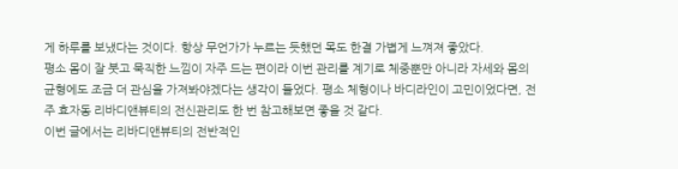게 하루를 보냈다는 것이다. 항상 무언가가 누르는 듯했던 목도 한결 가볍게 느껴져 좋았다.
평소 몸이 잘 붓고 묵직한 느낌이 자주 드는 편이라 이번 관리를 계기로 체중뿐만 아니라 자세와 몸의 균형에도 조금 더 관심을 가져봐야겠다는 생각이 들었다. 평소 체형이나 바디라인이 고민이었다면, 전주 효자동 리바디앤뷰티의 전신관리도 한 번 참고해보면 좋을 것 같다.
이번 글에서는 리바디앤뷰티의 전반적인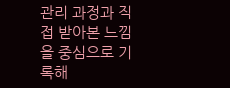관리 과정과 직접 받아본 느낌을 중심으로 기록해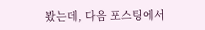봤는데, 다음 포스팅에서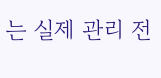는 실제 관리 전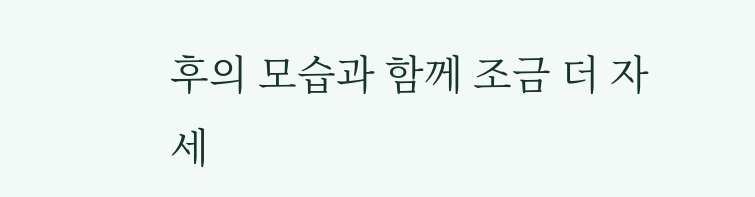후의 모습과 함께 조금 더 자세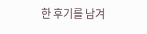한 후기를 남겨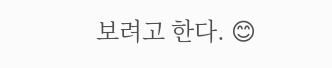보려고 한다. 😊